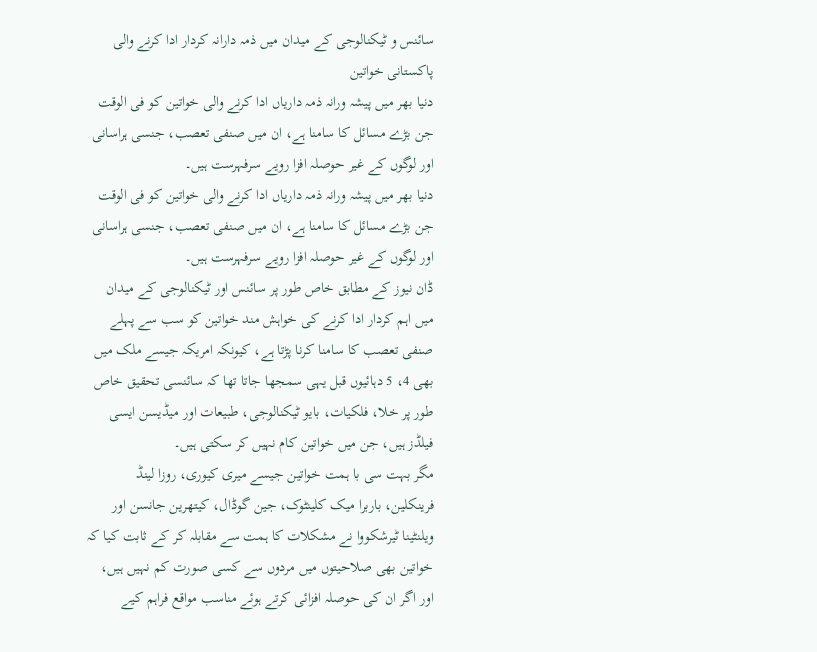سائنس و ٹیکنالوجی کے میدان میں ذمہ دارانہ کردار ادا کرنے والی پاکستانی خواتین
دنیا بھر میں پیشہ ورانہ ذمہ داریاں ادا کرنے والی خواتین کو فی الوقت جن بڑے مسائل کا سامنا ہے، ان میں صنفی تعصب، جنسی ہراسانی اور لوگوں کے غیر حوصلہ افزا رویے سرفہرست ہیں۔
دنیا بھر میں پیشہ ورانہ ذمہ داریاں ادا کرنے والی خواتین کو فی الوقت جن بڑے مسائل کا سامنا ہے، ان میں صنفی تعصب، جنسی ہراسانی اور لوگوں کے غیر حوصلہ افزا رویے سرفہرست ہیں۔
ڈان نيوز کے مطابق خاص طور پر سائنس اور ٹیکنالوجی کے میدان میں اہم کردار ادا کرنے کی خواہش مند خواتین کو سب سے پہلے صنفی تعصب کا سامنا کرنا پڑتا ہے، کیونکہ امریکہ جیسے ملک میں بھی 4، 5 دہائیوں قبل یہی سمجھا جاتا تھا کہ سائنسی تحقیق خاص طور پر خلا، فلکیات، بایو ٹیکنالوجی، طبیعات اور میڈیسن ایسی فیلڈز ہیں، جن میں خواتین کام نہیں کر سکتی ہیں۔
مگر بہت سی با ہمت خواتین جیسے میری کیوری، روزا لینڈ فرینکلین، باربرا میک کلینٹوک، جین گوڈال، کیتھرین جانسن اور ویلنٹینا ٹیرشکووا نے مشکلات کا ہمت سے مقابلہ کر کے ثابت کیا کہ خواتین بھی صلاحیتوں میں مردوں سے کسی صورت کم نہیں ہیں، اور اگر ان کی حوصلہ افزائی کرتے ہوئے مناسب مواقع فراہم کیے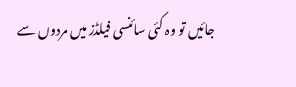جائیں تو وہ کئی سائنسی فیلڈز میں مردوں سے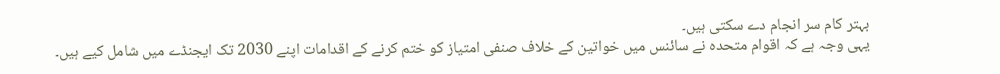بہتر کام سر انجام دے سکتی ہیں۔
یہی وجہ ہے کہ اقوام متحدہ نے سائنس میں خواتین کے خلاف صنفی امتیاز کو ختم کرنے کے اقدامات اپنے 2030 تک ایجنڈے میں شامل کیے ہیں۔